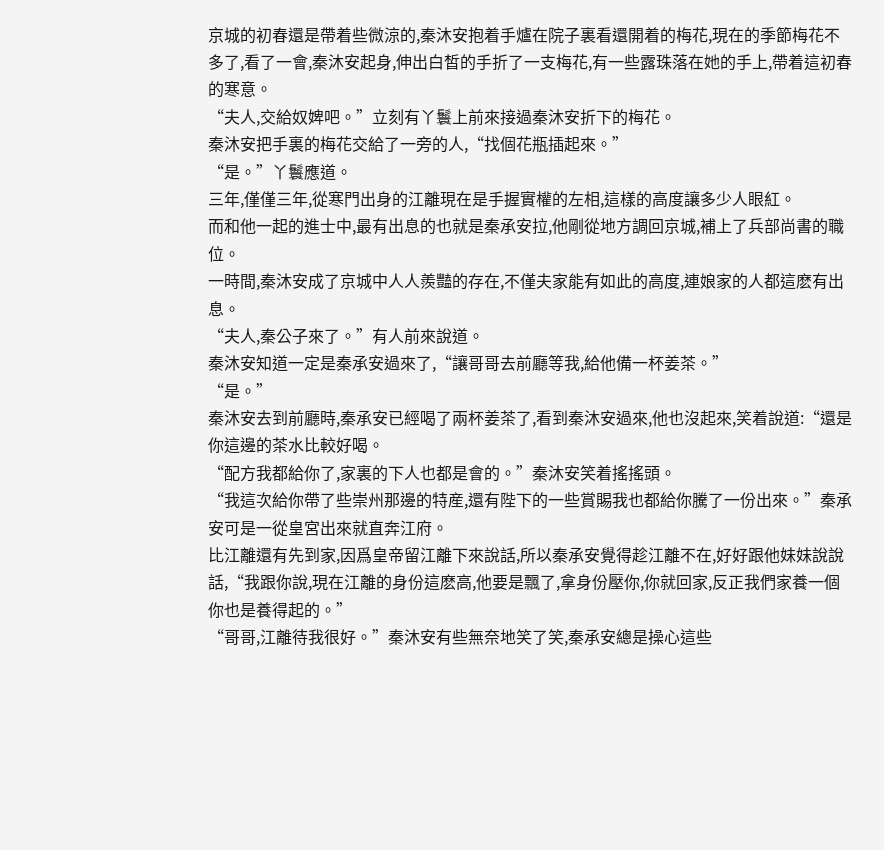京城的初春還是帶着些微涼的,秦沐安抱着手爐在院子裏看還開着的梅花,現在的季節梅花不多了,看了一會,秦沐安起身,伸出白皙的手折了一支梅花,有一些露珠落在她的手上,帶着這初春的寒意。
“夫人,交給奴婢吧。”立刻有丫鬟上前來接過秦沐安折下的梅花。
秦沐安把手裏的梅花交給了一旁的人,“找個花瓶插起來。”
“是。”丫鬟應道。
三年,僅僅三年,從寒門出身的江離現在是手握實權的左相,這樣的高度讓多少人眼紅。
而和他一起的進士中,最有出息的也就是秦承安拉,他剛從地方調回京城,補上了兵部尚書的職位。
一時間,秦沐安成了京城中人人羨豔的存在,不僅夫家能有如此的高度,連娘家的人都這麽有出息。
“夫人,秦公子來了。”有人前來說道。
秦沐安知道一定是秦承安過來了,“讓哥哥去前廳等我,給他備一杯姜茶。”
“是。”
秦沐安去到前廳時,秦承安已經喝了兩杯姜茶了,看到秦沐安過來,他也沒起來,笑着說道:“還是你這邊的茶水比較好喝。
“配方我都給你了,家裏的下人也都是會的。”秦沐安笑着搖搖頭。
“我這次給你帶了些崇州那邊的特産,還有陛下的一些賞賜我也都給你騰了一份出來。”秦承安可是一從皇宮出來就直奔江府。
比江離還有先到家,因爲皇帝留江離下來說話,所以秦承安覺得趁江離不在,好好跟他妹妹說說話,“我跟你說,現在江離的身份這麽高,他要是飄了,拿身份壓你,你就回家,反正我們家養一個你也是養得起的。”
“哥哥,江離待我很好。”秦沐安有些無奈地笑了笑,秦承安總是操心這些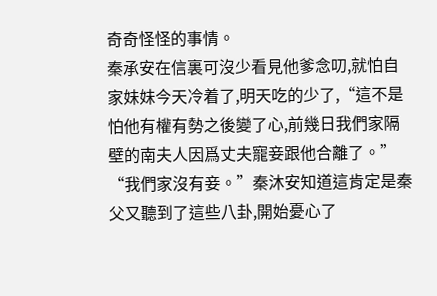奇奇怪怪的事情。
秦承安在信裏可沒少看見他爹念叨,就怕自家妹妹今天冷着了,明天吃的少了,“這不是怕他有權有勢之後變了心,前幾日我們家隔壁的南夫人因爲丈夫寵妾跟他合離了。”
“我們家沒有妾。”秦沐安知道這肯定是秦父又聽到了這些八卦,開始憂心了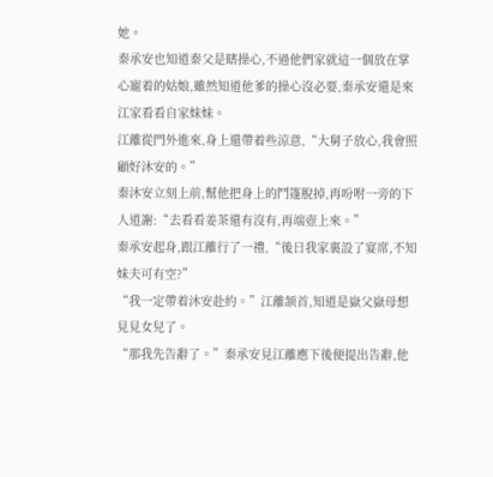她。
秦承安也知道秦父是瞎操心,不過他們家就這一個放在掌心寵着的姑娘,雖然知道他爹的操心沒必要,秦承安還是來江家看看自家妹妹。
江離從門外進來,身上還帶着些涼意,“大舅子放心,我會照顧好沐安的。”
秦沐安立刻上前,幫他把身上的鬥篷脫掉,再吩咐一旁的下人道謝:“去看看姜茶還有沒有,再端壺上來。”
秦承安起身,跟江離行了一禮,“後日我家裏設了宴席,不知妹夫可有空?”
“我一定帶着沐安赴約。”江離颔首,知道是嶽父嶽母想見見女兒了。
“那我先告辭了。”秦承安見江離應下後便提出告辭,他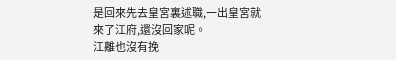是回來先去皇宮裏述職,一出皇宮就來了江府,還沒回家呢。
江離也沒有挽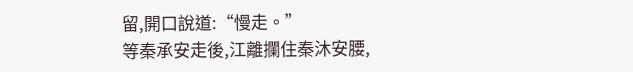留,開口說道:“慢走。”
等秦承安走後,江離攔住秦沐安腰,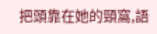把頭靠在她的頸窩,語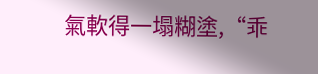氣軟得一塌糊塗,“乖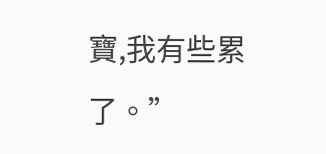寶,我有些累了。”